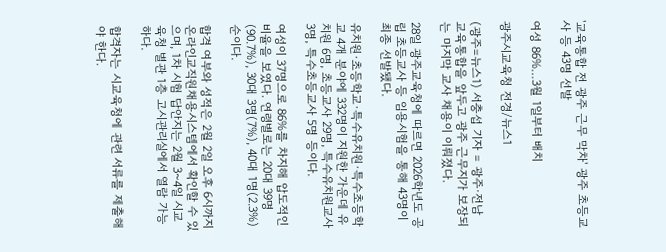'교육통합 전 광주 근무 막차' 광주 초등교사 등 43명 선발

여성 86%…3월 1일부터 배치

광주시교육청 전경/뉴스1

(광주=뉴스1) 서충섭 기자 = 광주·전남 교육통합을 앞두고 광주 근무지가 보장되는 마지막 교사 채용이 이뤄졌다.

28일 광주교육청에 따르면 2026학년도 공립 초등교사 등 임용시험을 통해 43명이 최종 선발됐다.

유치원·초등학교·특수유치원·특수초등학교 4개 분야에 332명이 지원한 가운데 유치원 6명, 초등교사 29명, 특수유치원교사 3명, 특수초등교사 5명 등이다.

여성이 37명으로 86%를 차지해 압도적인 비율을 보였다. 연령별로는 20대 39명(90.7%), 30대 3명(7%), 40대 1명(2.3%) 순이다.

합격 여부와 성적은 2월 2일 오후 6시까지 온라인교직원채용시스템에서 확인할 수 있으며, 1차 시험 답안지는 2월 3~4일 시교육청 별관 1층 고시관리실에서 열람 가능하다.

합격자는 시교육청에 관련 서류를 제출해야 한다.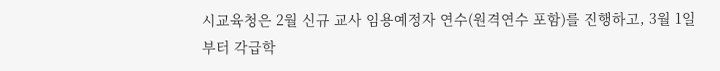시교육청은 2월 신규 교사 임용예정자 연수(원격연수 포함)를 진행하고, 3월 1일부터 각급학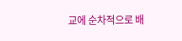교에 순차적으로 배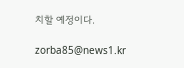치할 예정이다.

zorba85@news1.kr